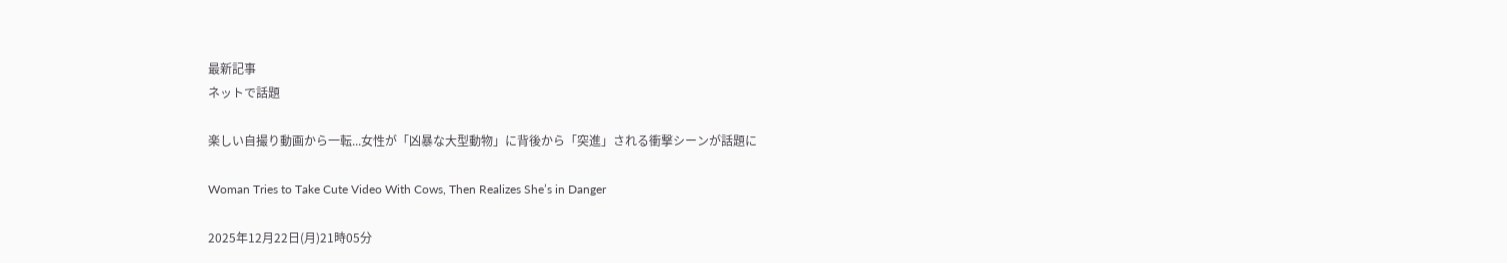最新記事
ネットで話題

楽しい自撮り動画から一転...女性が「凶暴な大型動物」に背後から「突進」される衝撃シーンが話題に

Woman Tries to Take Cute Video With Cows, Then Realizes She’s in Danger

2025年12月22日(月)21時05分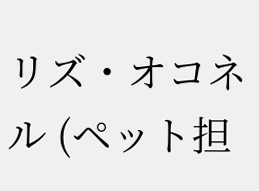リズ・オコネル (ペット担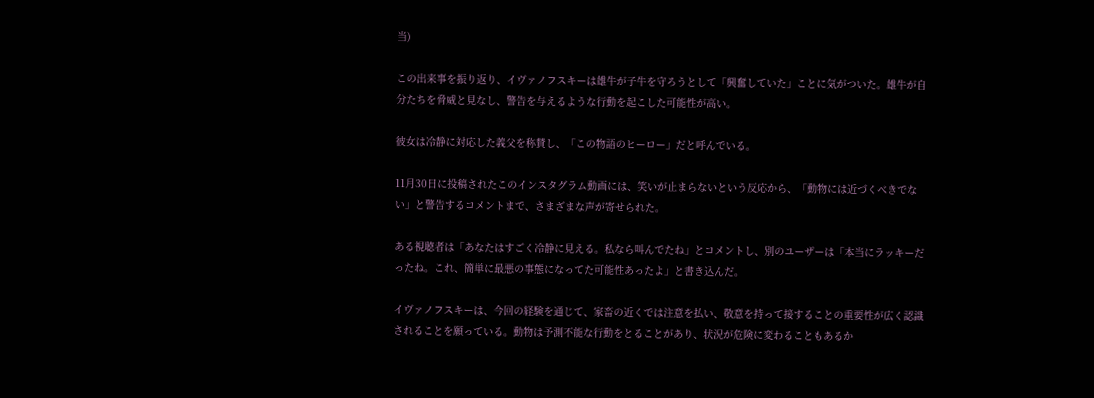当)

この出来事を振り返り、イヴァノフスキーは雄牛が子牛を守ろうとして「興奮していた」ことに気がついた。雄牛が自分たちを脅威と見なし、警告を与えるような行動を起こした可能性が高い。

彼女は冷静に対応した義父を称賛し、「この物語のヒーロー」だと呼んでいる。

11月30日に投稿されたこのインスタグラム動画には、笑いが止まらないという反応から、「動物には近づくべきでない」と警告するコメントまで、さまざまな声が寄せられた。

ある視聴者は「あなたはすごく冷静に見える。私なら叫んでたね」とコメントし、別のユーザーは「本当にラッキーだったね。これ、簡単に最悪の事態になってた可能性あったよ」と書き込んだ。

イヴァノフスキーは、今回の経験を通じて、家畜の近くでは注意を払い、敬意を持って接することの重要性が広く認識されることを願っている。動物は予測不能な行動をとることがあり、状況が危険に変わることもあるか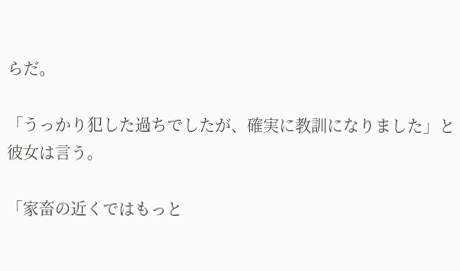らだ。

「うっかり犯した過ちでしたが、確実に教訓になりました」と彼女は言う。

「家畜の近くではもっと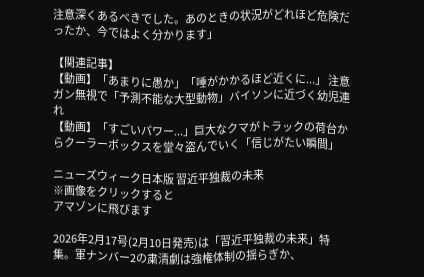注意深くあるべきでした。あのときの状況がどれほど危険だったか、今ではよく分かります」

【関連記事】
【動画】「あまりに愚か」「唾がかかるほど近くに...」 注意ガン無視で「予測不能な大型動物」バイソンに近づく幼児連れ
【動画】「すごいパワー...」巨大なクマがトラックの荷台からクーラーボックスを堂々盗んでいく「信じがたい瞬間」

ニューズウィーク日本版 習近平独裁の未来
※画像をクリックすると
アマゾンに飛びます

2026年2月17号(2月10日発売)は「習近平独裁の未来」特集。軍ナンバー2の粛清劇は強権体制の揺らぎか、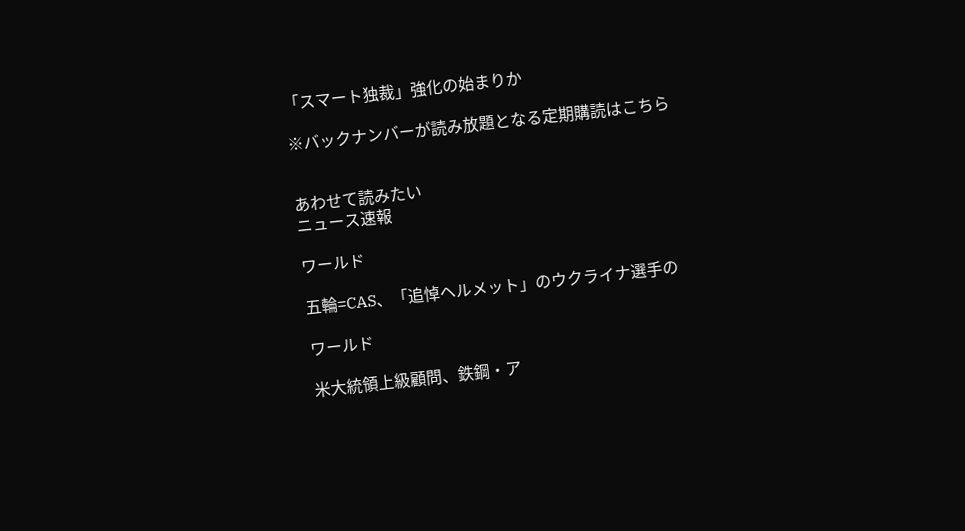「スマート独裁」強化の始まりか

※バックナンバーが読み放題となる定期購読はこちら


あわせて読みたい
ニュース速報

ワールド

五輪=CAS、「追悼ヘルメット」のウクライナ選手の

ワールド

米大統領上級顧問、鉄鋼・ア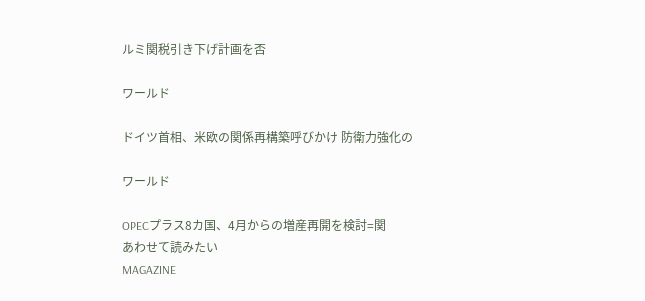ルミ関税引き下げ計画を否

ワールド

ドイツ首相、米欧の関係再構築呼びかけ 防衛力強化の

ワールド

OPECプラス8カ国、4月からの増産再開を検討=関
あわせて読みたい
MAGAZINE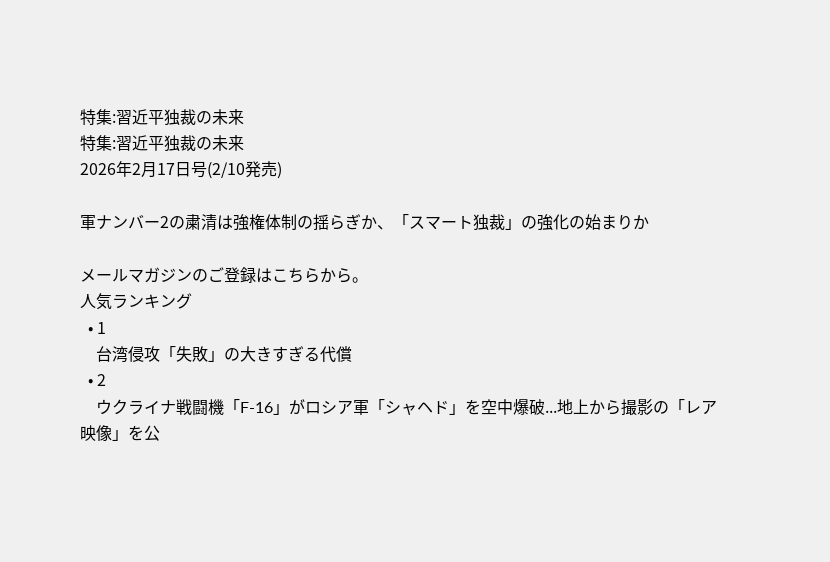特集:習近平独裁の未来
特集:習近平独裁の未来
2026年2月17日号(2/10発売)

軍ナンバー2の粛清は強権体制の揺らぎか、「スマート独裁」の強化の始まりか

メールマガジンのご登録はこちらから。
人気ランキング
  • 1
    台湾侵攻「失敗」の大きすぎる代償
  • 2
    ウクライナ戦闘機「F-16」がロシア軍「シャヘド」を空中爆破...地上から撮影の「レア映像」を公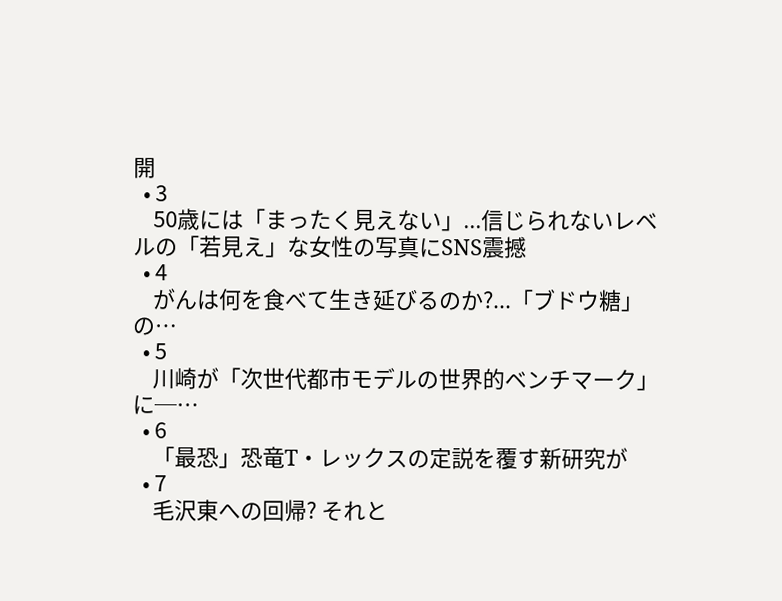開
  • 3
    50歳には「まったく見えない」...信じられないレベルの「若見え」な女性の写真にSNS震撼
  • 4
    がんは何を食べて生き延びるのか?...「ブドウ糖」の…
  • 5
    川崎が「次世代都市モデルの世界的ベンチマーク」に─…
  • 6
    「最恐」恐竜T・レックスの定説を覆す新研究が
  • 7
    毛沢東への回帰? それと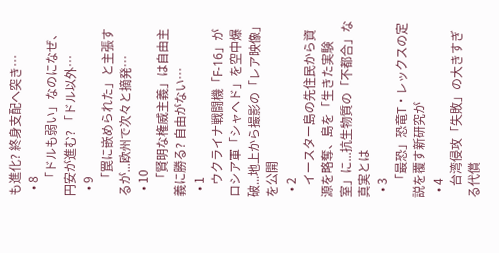も進化? 終身支配へ突き…
  • 8
    「ドルも弱い」なのになぜ、円安が進む? 「ドル以外…
  • 9
    「罠に嵌められた」と主張するが...欧州で次々と摘発…
  • 10
    「賢明な権威主義」は自由主義に勝る? 自由がない…
  • 1
    ウクライナ戦闘機「F-16」がロシア軍「シャヘド」を空中爆破...地上から撮影の「レア映像」を公開
  • 2
    イースター島の先住民から資源を略奪、島を「生きた実験室」に...抗生物質の「不都合」な真実とは
  • 3
    「最恐」恐竜T・レックスの定説を覆す新研究が
  • 4
    台湾侵攻「失敗」の大きすぎる代償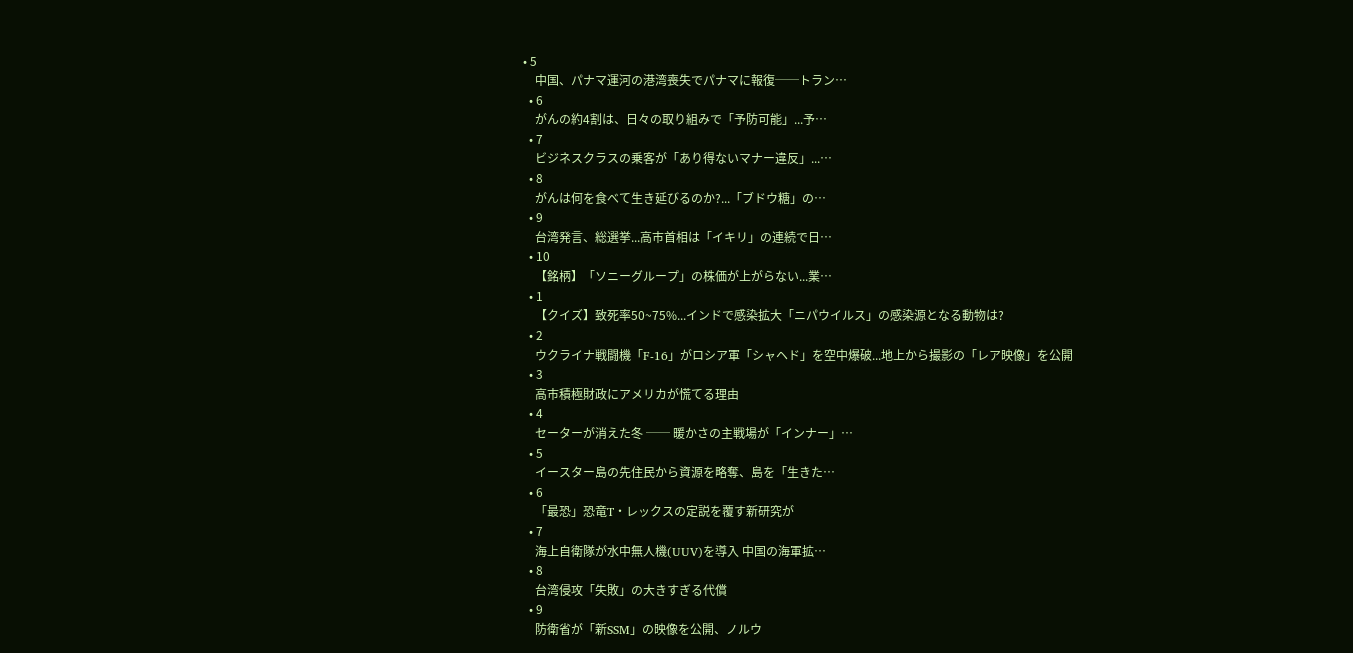• 5
    中国、パナマ運河の港湾喪失でパナマに報復──トラン…
  • 6
    がんの約4割は、日々の取り組みで「予防可能」...予…
  • 7
    ビジネスクラスの乗客が「あり得ないマナー違反」...…
  • 8
    がんは何を食べて生き延びるのか?...「ブドウ糖」の…
  • 9
    台湾発言、総選挙...高市首相は「イキリ」の連続で日…
  • 10
    【銘柄】「ソニーグループ」の株価が上がらない...業…
  • 1
    【クイズ】致死率50~75%...インドで感染拡大「ニパウイルス」の感染源となる動物は?
  • 2
    ウクライナ戦闘機「F-16」がロシア軍「シャヘド」を空中爆破...地上から撮影の「レア映像」を公開
  • 3
    高市積極財政にアメリカが慌てる理由
  • 4
    セーターが消えた冬 ── 暖かさの主戦場が「インナー」…
  • 5
    イースター島の先住民から資源を略奪、島を「生きた…
  • 6
    「最恐」恐竜T・レックスの定説を覆す新研究が
  • 7
    海上自衛隊が水中無人機(UUV)を導入 中国の海軍拡…
  • 8
    台湾侵攻「失敗」の大きすぎる代償
  • 9
    防衛省が「新SSM」の映像を公開、ノルウ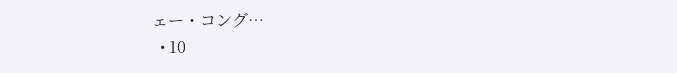ェー・コング…
  • 10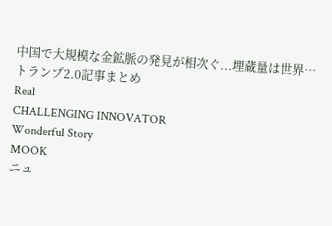中国で大規模な金鉱脈の発見が相次ぐ...埋蔵量は世界…
トランプ2.0記事まとめ
Real
CHALLENGING INNOVATOR
Wonderful Story
MOOK
ニュ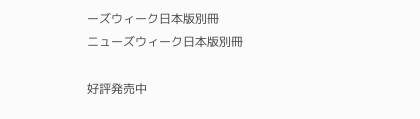ーズウィーク日本版別冊
ニューズウィーク日本版別冊

好評発売中